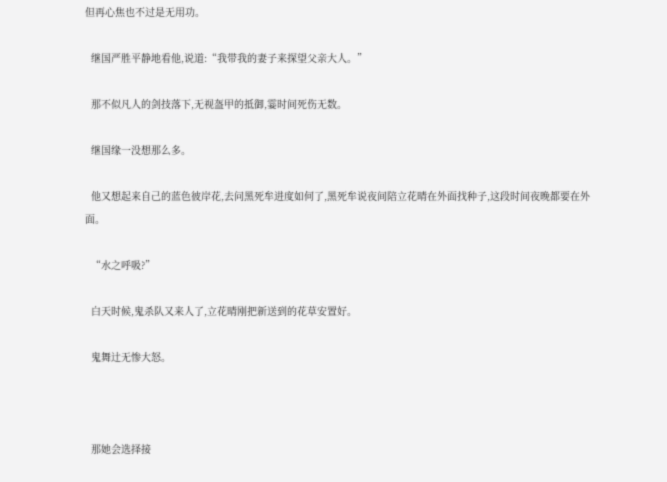但再心焦也不过是无用功。

  继国严胜平静地看他,说道:“我带我的妻子来探望父亲大人。”

  那不似凡人的剑技落下,无视盔甲的抵御,霎时间死伤无数。

  继国缘一没想那么多。

  他又想起来自己的蓝色彼岸花,去问黑死牟进度如何了,黑死牟说夜间陪立花晴在外面找种子,这段时间夜晚都要在外面。

  “水之呼吸?”

  白天时候,鬼杀队又来人了,立花晴刚把新送到的花草安置好。

  鬼舞辻无惨大怒。



  那她会选择接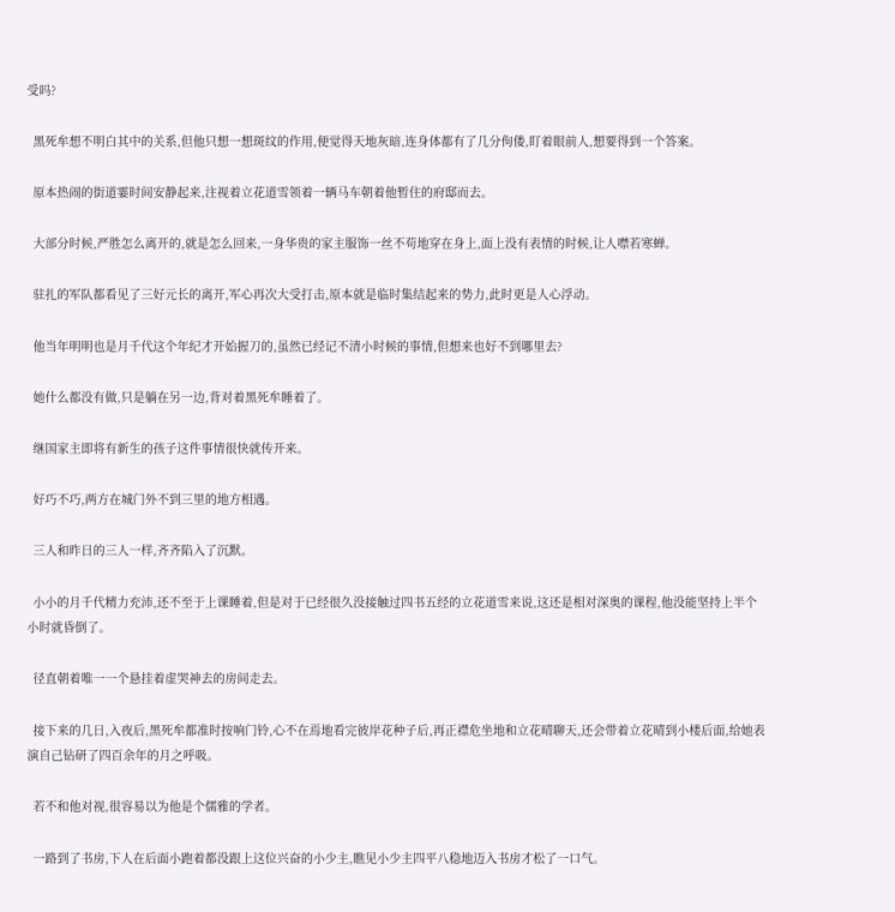受吗?

  黑死牟想不明白其中的关系,但他只想一想斑纹的作用,便觉得天地灰暗,连身体都有了几分佝偻,盯着眼前人,想要得到一个答案。

  原本热闹的街道霎时间安静起来,注视着立花道雪领着一辆马车朝着他暂住的府邸而去。

  大部分时候,严胜怎么离开的,就是怎么回来,一身华贵的家主服饰一丝不苟地穿在身上,面上没有表情的时候,让人噤若寒蝉。

  驻扎的军队都看见了三好元长的离开,军心再次大受打击,原本就是临时集结起来的势力,此时更是人心浮动。

  他当年明明也是月千代这个年纪才开始握刀的,虽然已经记不清小时候的事情,但想来也好不到哪里去?

  她什么都没有做,只是躺在另一边,背对着黑死牟睡着了。

  继国家主即将有新生的孩子这件事情很快就传开来。

  好巧不巧,两方在城门外不到三里的地方相遇。

  三人和昨日的三人一样,齐齐陷入了沉默。

  小小的月千代精力充沛,还不至于上课睡着,但是对于已经很久没接触过四书五经的立花道雪来说,这还是相对深奥的课程,他没能坚持上半个小时就昏倒了。

  径直朝着唯一一个悬挂着虚哭神去的房间走去。

  接下来的几日,入夜后,黑死牟都准时按响门铃,心不在焉地看完彼岸花种子后,再正襟危坐地和立花晴聊天,还会带着立花晴到小楼后面,给她表演自己钻研了四百余年的月之呼吸。

  若不和他对视,很容易以为他是个儒雅的学者。

  一路到了书房,下人在后面小跑着都没跟上这位兴奋的小少主,瞧见小少主四平八稳地迈入书房才松了一口气。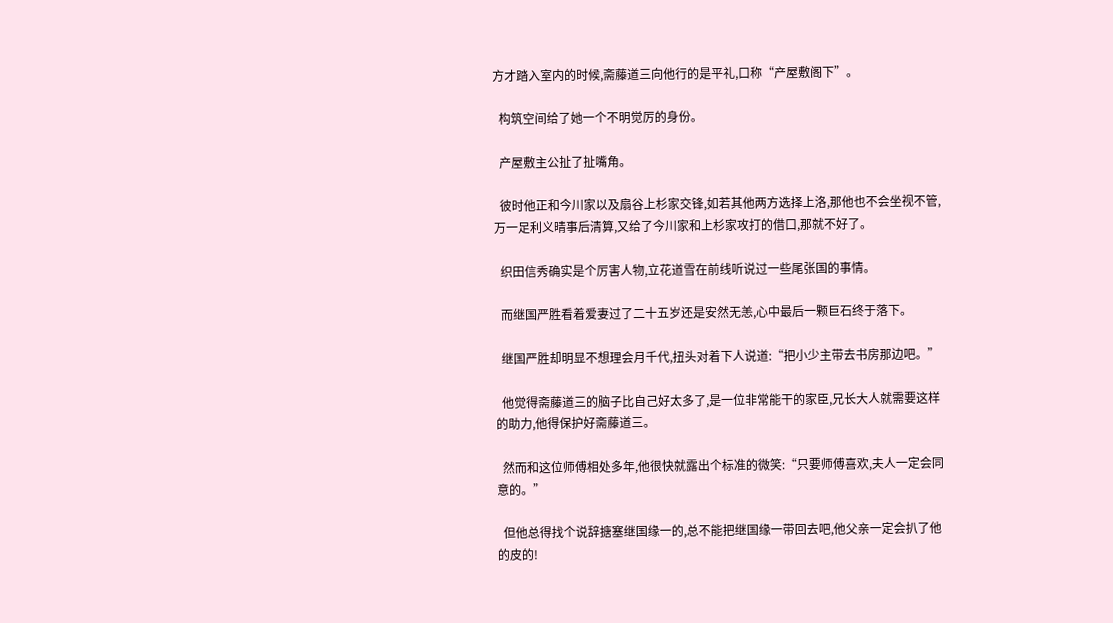方才踏入室内的时候,斋藤道三向他行的是平礼,口称“产屋敷阁下”。

  构筑空间给了她一个不明觉厉的身份。

  产屋敷主公扯了扯嘴角。

  彼时他正和今川家以及扇谷上杉家交锋,如若其他两方选择上洛,那他也不会坐视不管,万一足利义晴事后清算,又给了今川家和上杉家攻打的借口,那就不好了。

  织田信秀确实是个厉害人物,立花道雪在前线听说过一些尾张国的事情。

  而继国严胜看着爱妻过了二十五岁还是安然无恙,心中最后一颗巨石终于落下。

  继国严胜却明显不想理会月千代,扭头对着下人说道:“把小少主带去书房那边吧。”

  他觉得斋藤道三的脑子比自己好太多了,是一位非常能干的家臣,兄长大人就需要这样的助力,他得保护好斋藤道三。

  然而和这位师傅相处多年,他很快就露出个标准的微笑:“只要师傅喜欢,夫人一定会同意的。”

  但他总得找个说辞搪塞继国缘一的,总不能把继国缘一带回去吧,他父亲一定会扒了他的皮的!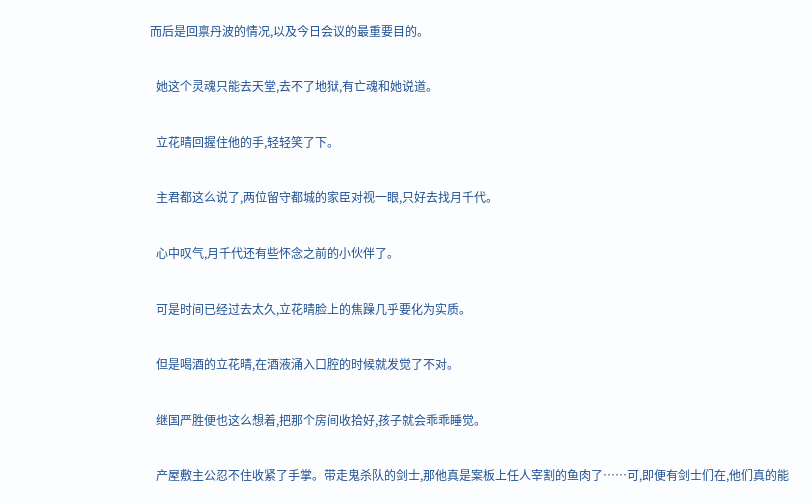而后是回禀丹波的情况,以及今日会议的最重要目的。

  她这个灵魂只能去天堂,去不了地狱,有亡魂和她说道。

  立花晴回握住他的手,轻轻笑了下。

  主君都这么说了,两位留守都城的家臣对视一眼,只好去找月千代。

  心中叹气,月千代还有些怀念之前的小伙伴了。

  可是时间已经过去太久,立花晴脸上的焦躁几乎要化为实质。

  但是喝酒的立花晴,在酒液涌入口腔的时候就发觉了不对。

  继国严胜便也这么想着,把那个房间收拾好,孩子就会乖乖睡觉。

  产屋敷主公忍不住收紧了手掌。带走鬼杀队的剑士,那他真是案板上任人宰割的鱼肉了……可,即便有剑士们在,他们真的能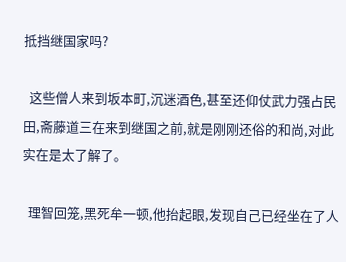抵挡继国家吗?

  这些僧人来到坂本町,沉迷酒色,甚至还仰仗武力强占民田,斋藤道三在来到继国之前,就是刚刚还俗的和尚,对此实在是太了解了。

  理智回笼,黑死牟一顿,他抬起眼,发现自己已经坐在了人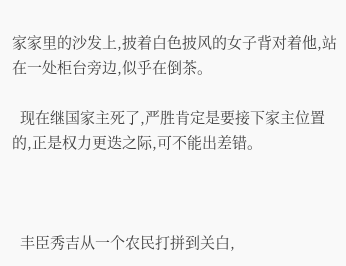家家里的沙发上,披着白色披风的女子背对着他,站在一处柜台旁边,似乎在倒茶。

  现在继国家主死了,严胜肯定是要接下家主位置的,正是权力更迭之际,可不能出差错。



  丰臣秀吉从一个农民打拼到关白,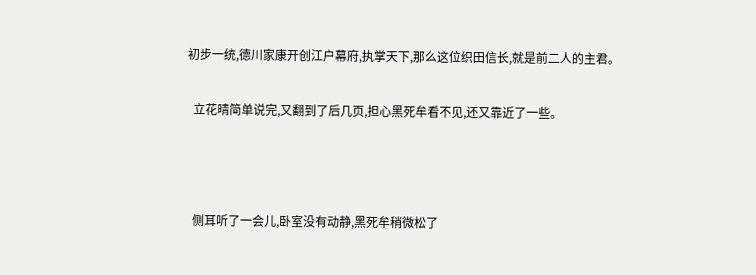初步一统,德川家康开创江户幕府,执掌天下,那么这位织田信长,就是前二人的主君。

  立花晴简单说完,又翻到了后几页,担心黑死牟看不见,还又靠近了一些。



  侧耳听了一会儿,卧室没有动静,黑死牟稍微松了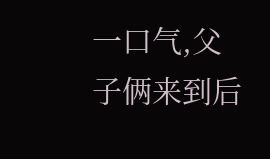一口气,父子俩来到后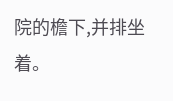院的檐下,并排坐着。